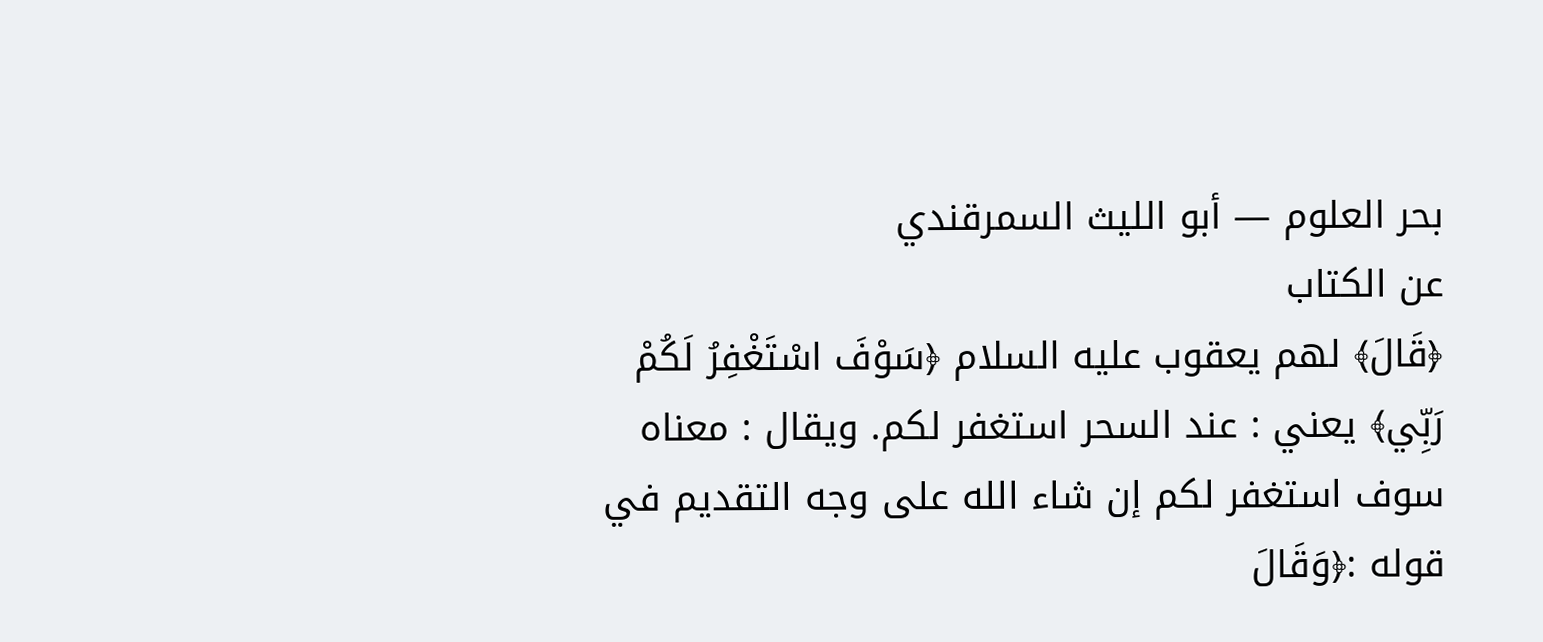بحر العلوم — أبو الليث السمرقندي
عن الكتاب
﴿قَالَ﴾ لهم يعقوب عليه السلام ﴿سَوْفَ اسْتَغْفِرُ لَكُمْ رَبِّي﴾ يعني : عند السحر استغفر لكم. ويقال : معناه سوف استغفر لكم إن شاء الله على وجه التقديم في قوله :﴿وَقَالَ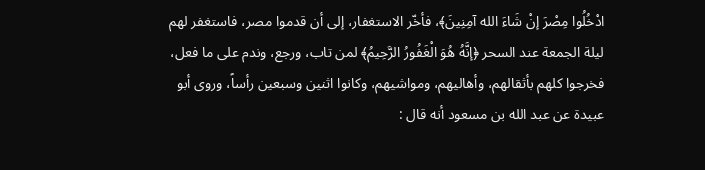ادْخُلُوا مِصْرَ إنْ شَاءَ الله آمِنِينَ﴾، فأخّر الاستغفار، إلى أن قدموا مصر، فاستغفر لهم ليلة الجمعة عند السحر ﴿إنَّهُ هُوَ الْغَفُورُ الرَّحِيمُ﴾ لمن تاب، ورجع، وندم على ما فعل، فخرجوا كلهم بأثقالهم، وأهاليهم، ومواشيهم، وكانوا اثنين وسبعين رأساً، وروى أبو عبيدة عن عبد الله بن مسعود أنه قال :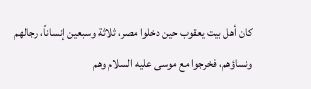كان أهل بيت يعقوب حين دخلوا مصر، ثلاثة وسبعين إنساناً، رجالهم ونساؤهم، فخرجوا مع موسى عليه السلام وهم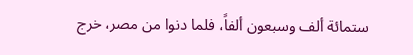ستمائة ألف وسبعون ألفاً، فلما دنوا من مصر، خرج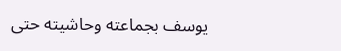يوسف بجماعته وحاشيته حتى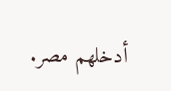أدخلهم مصر.